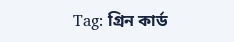Tag: গ্রিন কার্ড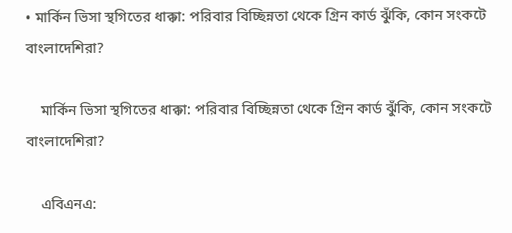• মার্কিন ভিসা স্থগিতের ধাক্কা: পরিবার বিচ্ছিন্নতা থেকে গ্রিন কার্ড ঝুঁকি, কোন সংকটে বাংলাদেশিরা?

    মার্কিন ভিসা স্থগিতের ধাক্কা: পরিবার বিচ্ছিন্নতা থেকে গ্রিন কার্ড ঝুঁকি, কোন সংকটে বাংলাদেশিরা?

    এবিএনএ: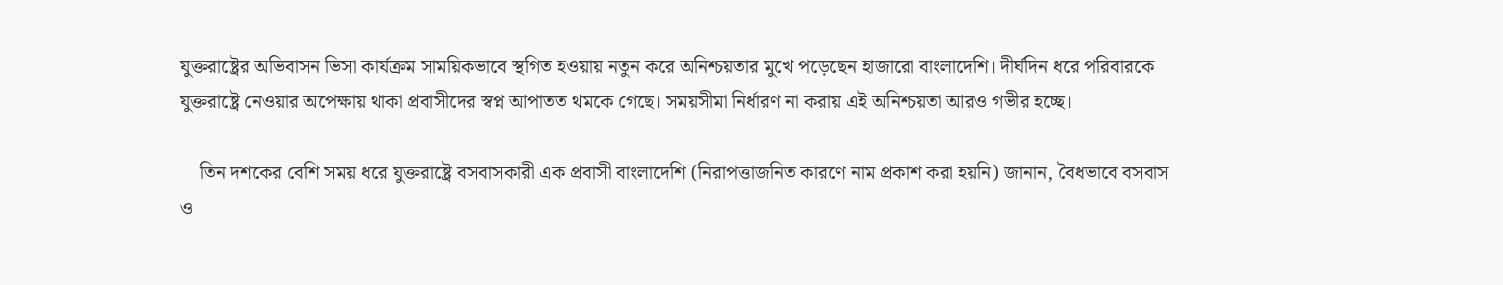যুক্তরাষ্ট্রের অভিবাসন ভিসা কার্যক্রম সাময়িকভাবে স্থগিত হওয়ায় নতুন করে অনিশ্চয়তার মুখে পড়েছেন হাজারো বাংলাদেশি। দীর্ঘদিন ধরে পরিবারকে যুক্তরাষ্ট্রে নেওয়ার অপেক্ষায় থাকা প্রবাসীদের স্বপ্ন আপাতত থমকে গেছে। সময়সীমা নির্ধারণ না করায় এই অনিশ্চয়তা আরও গভীর হচ্ছে।

    তিন দশকের বেশি সময় ধরে যুক্তরাষ্ট্রে বসবাসকারী এক প্রবাসী বাংলাদেশি (নিরাপত্তাজনিত কারণে নাম প্রকাশ করা হয়নি) জানান, বৈধভাবে বসবাস ও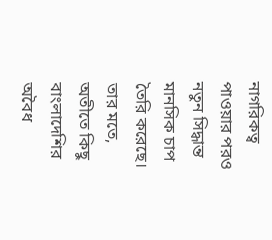নাগরিকত্ব পাওয়ার পরও নতুন সিদ্ধান্ত মানসিক চাপ তৈরি করেছে। তার মতে, অতীতে কিছু বাংলাদেশির অবৈধ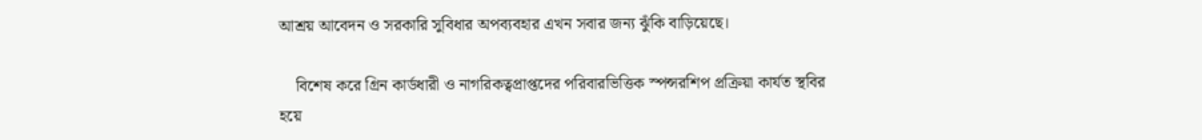আশ্রয় আবেদন ও সরকারি সুবিধার অপব্যবহার এখন সবার জন্য ঝুঁকি বাড়িয়েছে।

    বিশেষ করে গ্রিন কার্ডধারী ও নাগরিকত্বপ্রাপ্তদের পরিবারভিত্তিক স্পন্সরশিপ প্রক্রিয়া কার্যত স্থবির হয়ে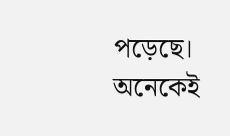পড়েছে। অনেকেই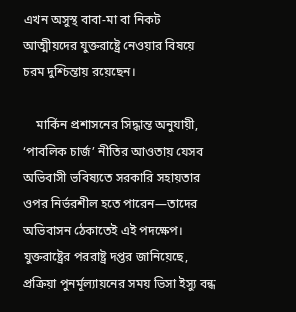এখন অসুস্থ বাবা-মা বা নিকট আত্মীয়দের যুক্তরাষ্ট্রে নেওয়ার বিষয়ে চরম দুশ্চিন্তায় রয়েছেন।

    মার্কিন প্রশাসনের সিদ্ধান্ত অনুযায়ী, ‘পাবলিক চার্জ’ নীতির আওতায় যেসব অভিবাসী ভবিষ্যতে সরকারি সহায়তার ওপর নির্ভরশীল হতে পারেন—তাদের অভিবাসন ঠেকাতেই এই পদক্ষেপ। যুক্তরাষ্ট্রের পররাষ্ট্র দপ্তর জানিয়েছে, প্রক্রিয়া পুনর্মূল্যায়নের সময় ভিসা ইস্যু বন্ধ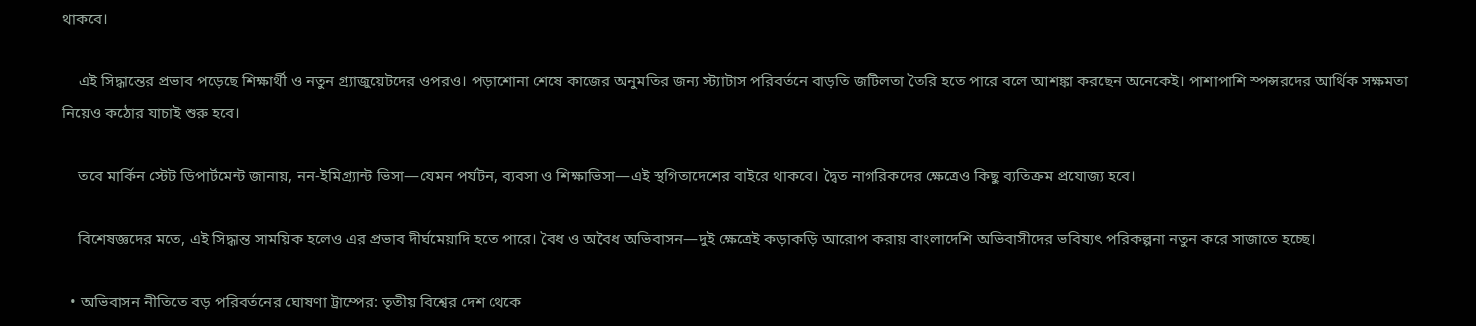থাকবে।

    এই সিদ্ধান্তের প্রভাব পড়েছে শিক্ষার্থী ও নতুন গ্র্যাজুয়েটদের ওপরও। পড়াশোনা শেষে কাজের অনুমতির জন্য স্ট্যাটাস পরিবর্তনে বাড়তি জটিলতা তৈরি হতে পারে বলে আশঙ্কা করছেন অনেকেই। পাশাপাশি স্পন্সরদের আর্থিক সক্ষমতা নিয়েও কঠোর যাচাই শুরু হবে।

    তবে মার্কিন স্টেট ডিপার্টমেন্ট জানায়, নন-ইমিগ্র্যান্ট ভিসা—যেমন পর্যটন, ব্যবসা ও শিক্ষাভিসা—এই স্থগিতাদেশের বাইরে থাকবে। দ্বৈত নাগরিকদের ক্ষেত্রেও কিছু ব্যতিক্রম প্রযোজ্য হবে।

    বিশেষজ্ঞদের মতে, এই সিদ্ধান্ত সাময়িক হলেও এর প্রভাব দীর্ঘমেয়াদি হতে পারে। বৈধ ও অবৈধ অভিবাসন—দুই ক্ষেত্রেই কড়াকড়ি আরোপ করায় বাংলাদেশি অভিবাসীদের ভবিষ্যৎ পরিকল্পনা নতুন করে সাজাতে হচ্ছে।

  • অভিবাসন নীতিতে বড় পরিবর্তনের ঘোষণা ট্রাম্পের: তৃতীয় বিশ্বের দেশ থেকে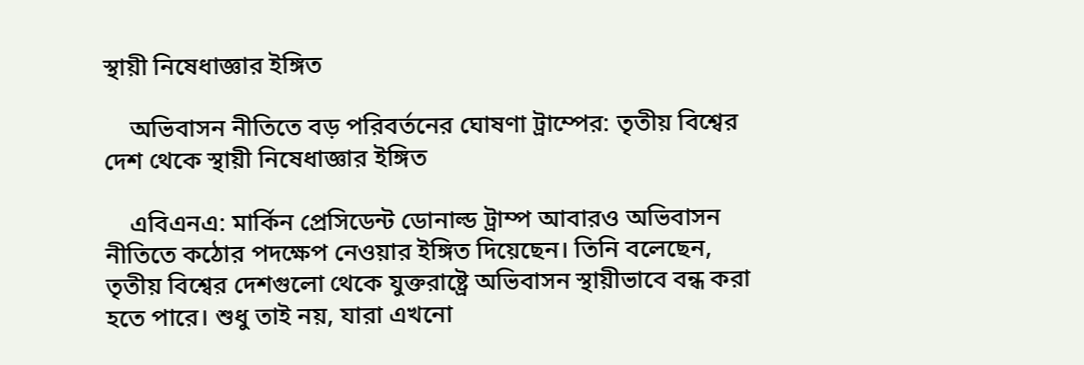স্থায়ী নিষেধাজ্ঞার ইঙ্গিত

    অভিবাসন নীতিতে বড় পরিবর্তনের ঘোষণা ট্রাম্পের: তৃতীয় বিশ্বের দেশ থেকে স্থায়ী নিষেধাজ্ঞার ইঙ্গিত

    এবিএনএ: মার্কিন প্রেসিডেন্ট ডোনাল্ড ট্রাম্প আবারও অভিবাসন নীতিতে কঠোর পদক্ষেপ নেওয়ার ইঙ্গিত দিয়েছেন। তিনি বলেছেন, তৃতীয় বিশ্বের দেশগুলো থেকে যুক্তরাষ্ট্রে অভিবাসন স্থায়ীভাবে বন্ধ করা হতে পারে। শুধু তাই নয়, যারা এখনো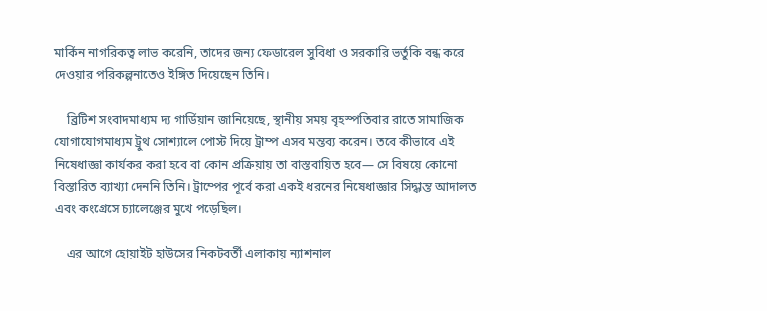মার্কিন নাগরিকত্ব লাভ করেনি, তাদের জন্য ফেডারেল সুবিধা ও সরকারি ভর্তুকি বন্ধ করে দেওয়ার পরিকল্পনাতেও ইঙ্গিত দিয়েছেন তিনি।

    ব্রিটিশ সংবাদমাধ্যম দ্য গার্ডিয়ান জানিয়েছে, স্থানীয় সময় বৃহস্পতিবার রাতে সামাজিক যোগাযোগমাধ্যম ট্রুথ সোশ্যালে পোস্ট দিয়ে ট্রাম্প এসব মন্তব্য করেন। তবে কীভাবে এই নিষেধাজ্ঞা কার্যকর করা হবে বা কোন প্রক্রিয়ায় তা বাস্তবায়িত হবে— সে বিষয়ে কোনো বিস্তারিত ব্যাখ্যা দেননি তিনি। ট্রাম্পের পূর্বে করা একই ধরনের নিষেধাজ্ঞার সিদ্ধান্ত আদালত এবং কংগ্রেসে চ্যালেঞ্জের মুখে পড়েছিল।

    এর আগে হোয়াইট হাউসের নিকটবর্তী এলাকায় ন্যাশনাল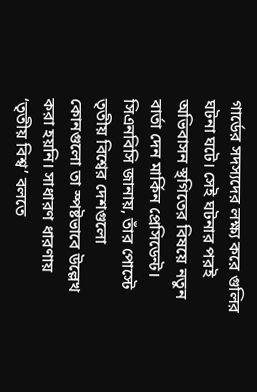গার্ডের সদস্যদের লক্ষ্য করে গুলির ঘটনা ঘটে। সেই ঘটনার পরই অভিবাসন স্থগিতের বিষয়ে নতুন বার্তা দেন মার্কিন প্রেসিডেন্ট। সিএনবিসি জানায়, তাঁর পোস্টে তৃতীয় বিশ্বের দেশগুলো কোনগুলো তা স্পষ্টভাবে উল্লেখ করা হয়নি। সাধারণ ধারণায় ‘তৃতীয় বিশ্ব’ বলতে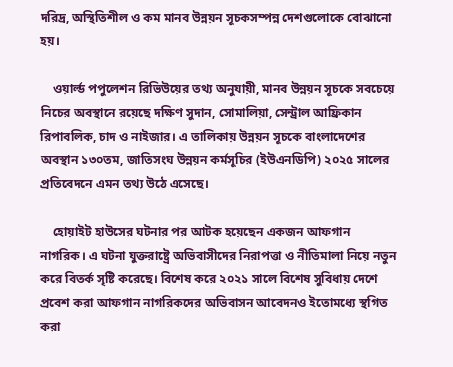দরিদ্র, অস্থিতিশীল ও কম মানব উন্নয়ন সূচকসম্পন্ন দেশগুলোকে বোঝানো হয়।

    ওয়ার্ল্ড পপুলেশন রিভিউয়ের তথ্য অনুযায়ী, মানব উন্নয়ন সূচকে সবচেয়ে নিচের অবস্থানে রয়েছে দক্ষিণ সুদান, সোমালিয়া, সেন্ট্রাল আফ্রিকান রিপাবলিক, চাদ ও নাইজার। এ তালিকায় উন্নয়ন সূচকে বাংলাদেশের অবস্থান ১৩০তম, জাতিসংঘ উন্নয়ন কর্মসূচির (ইউএনডিপি) ২০২৫ সালের প্রতিবেদনে এমন তথ্য উঠে এসেছে।

    হোয়াইট হাউসের ঘটনার পর আটক হয়েছেন একজন আফগান নাগরিক। এ ঘটনা যুক্তরাষ্ট্রে অভিবাসীদের নিরাপত্তা ও নীতিমালা নিয়ে নতুন করে বিতর্ক সৃষ্টি করেছে। বিশেষ করে ২০২১ সালে বিশেষ সুবিধায় দেশে প্রবেশ করা আফগান নাগরিকদের অভিবাসন আবেদনও ইতোমধ্যে স্থগিত করা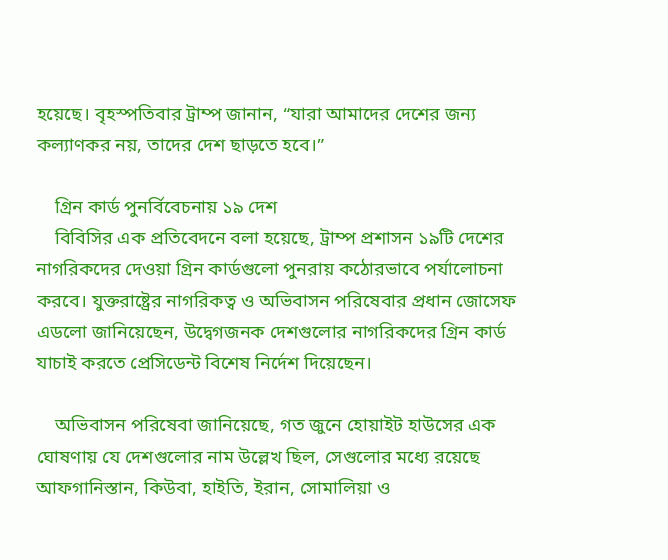হয়েছে। বৃহস্পতিবার ট্রাম্প জানান, “যারা আমাদের দেশের জন্য কল্যাণকর নয়, তাদের দেশ ছাড়তে হবে।”

    গ্রিন কার্ড পুনর্বিবেচনায় ১৯ দেশ
    বিবিসির এক প্রতিবেদনে বলা হয়েছে, ট্রাম্প প্রশাসন ১৯টি দেশের নাগরিকদের দেওয়া গ্রিন কার্ডগুলো পুনরায় কঠোরভাবে পর্যালোচনা করবে। যুক্তরাষ্ট্রের নাগরিকত্ব ও অভিবাসন পরিষেবার প্রধান জোসেফ এডলো জানিয়েছেন, উদ্বেগজনক দেশগুলোর নাগরিকদের গ্রিন কার্ড যাচাই করতে প্রেসিডেন্ট বিশেষ নির্দেশ দিয়েছেন।

    অভিবাসন পরিষেবা জানিয়েছে, গত জুনে হোয়াইট হাউসের এক ঘোষণায় যে দেশগুলোর নাম উল্লেখ ছিল, সেগুলোর মধ্যে রয়েছে আফগানিস্তান, কিউবা, হাইতি, ইরান, সোমালিয়া ও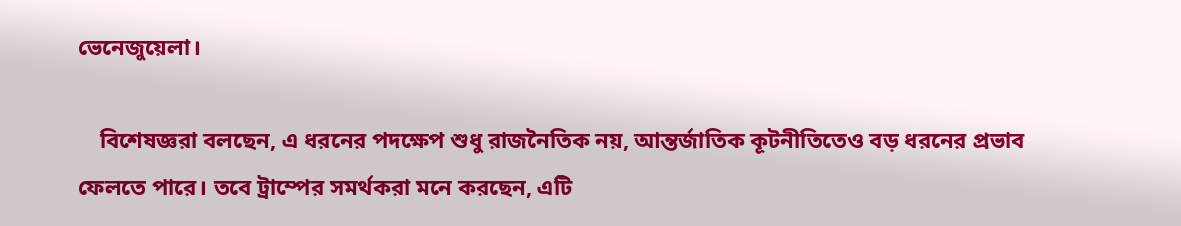ভেনেজুয়েলা।

    বিশেষজ্ঞরা বলছেন, এ ধরনের পদক্ষেপ শুধু রাজনৈতিক নয়, আন্তর্জাতিক কূটনীতিতেও বড় ধরনের প্রভাব ফেলতে পারে। তবে ট্রাম্পের সমর্থকরা মনে করছেন, এটি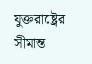যুক্তরাষ্ট্রের সীমান্ত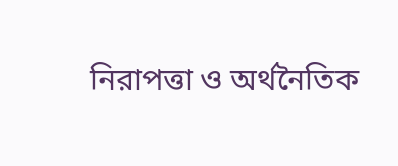নিরাপত্তা ও অর্থনৈতিক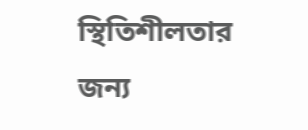স্থিতিশীলতার জন্য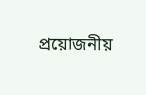প্রয়োজনীয়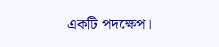একটি পদক্ষেপ।